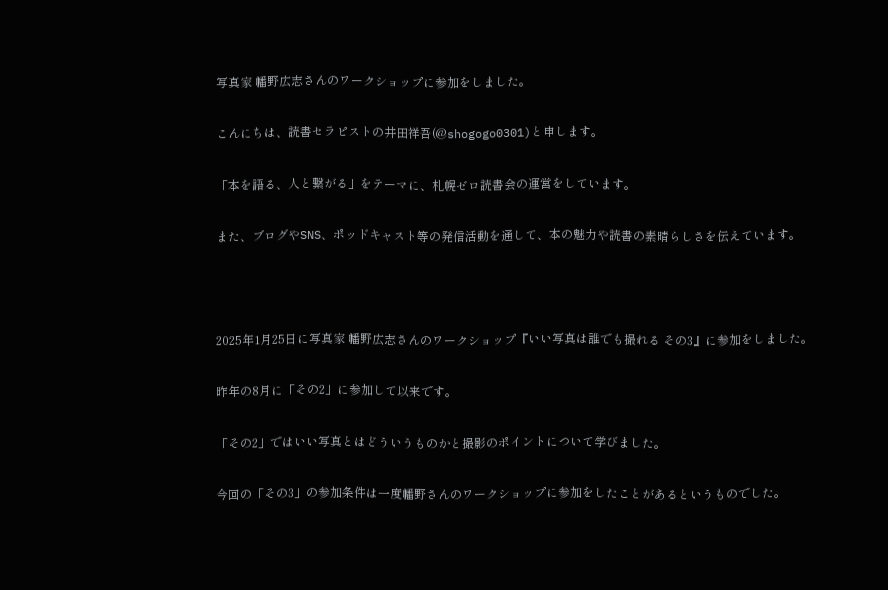写真家 幡野広志さんのワークショップに参加をしました。

こんにちは、読書セラピストの井田祥吾(@shogogo0301)と申します。

「本を語る、人と繋がる」をテーマに、札幌ゼロ読書会の運営をしています。

また、ブログやSNS、ポッドキャスト等の発信活動を通して、本の魅力や読書の素晴らしさを伝えています。



2025年1月25日に写真家 幡野広志さんのワークショップ『いい写真は誰でも撮れる その3』に参加をしました。

昨年の8月に「その2」に参加して以来です。

「その2」ではいい写真とはどういうものかと撮影のポイントについて学びました。

今回の「その3」の参加条件は一度幡野さんのワークショップに参加をしたことがあるというものでした。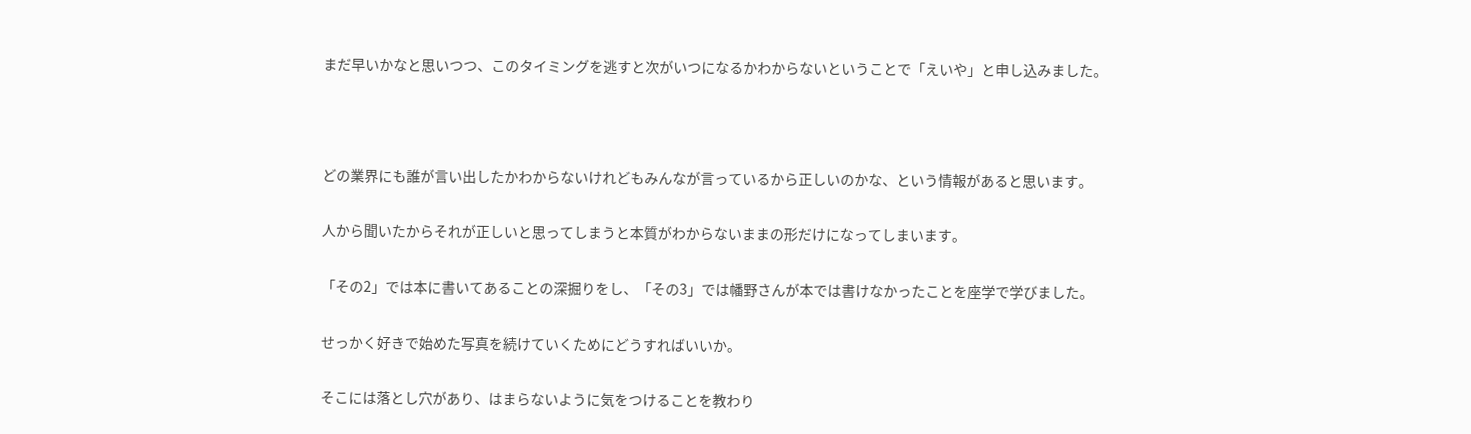まだ早いかなと思いつつ、このタイミングを逃すと次がいつになるかわからないということで「えいや」と申し込みました。



どの業界にも誰が言い出したかわからないけれどもみんなが言っているから正しいのかな、という情報があると思います。

人から聞いたからそれが正しいと思ってしまうと本質がわからないままの形だけになってしまいます。

「その2」では本に書いてあることの深掘りをし、「その3」では幡野さんが本では書けなかったことを座学で学びました。

せっかく好きで始めた写真を続けていくためにどうすればいいか。

そこには落とし穴があり、はまらないように気をつけることを教わり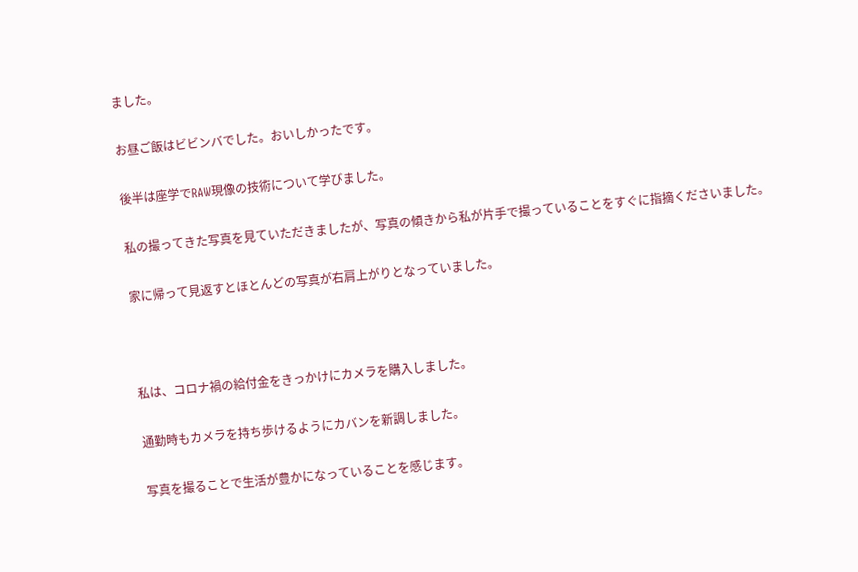ました。

お昼ご飯はビビンバでした。おいしかったです。

後半は座学でRAW現像の技術について学びました。

私の撮ってきた写真を見ていただきましたが、写真の傾きから私が片手で撮っていることをすぐに指摘くださいました。

家に帰って見返すとほとんどの写真が右肩上がりとなっていました。



私は、コロナ禍の給付金をきっかけにカメラを購入しました。

通勤時もカメラを持ち歩けるようにカバンを新調しました。

写真を撮ることで生活が豊かになっていることを感じます。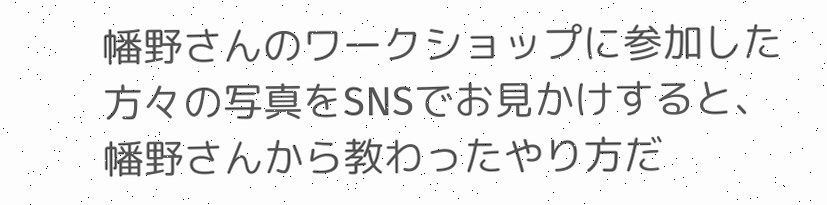幡野さんのワークショップに参加した方々の写真をSNSでお見かけすると、幡野さんから教わったやり方だ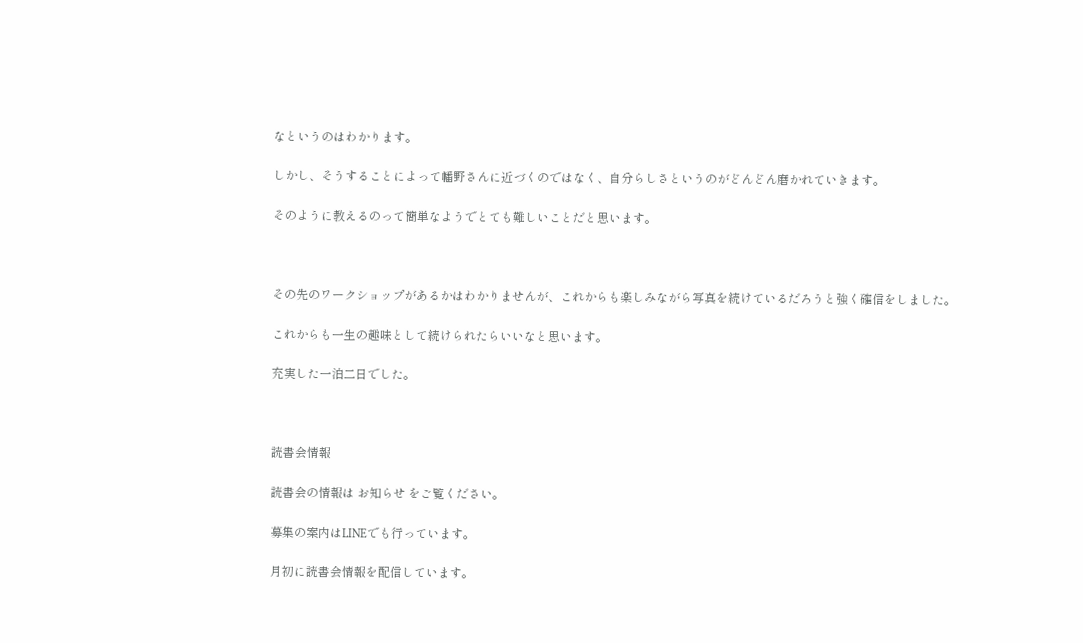なというのはわかります。

しかし、そうすることによって幡野さんに近づくのではなく、自分らしさというのがどんどん磨かれていきます。

そのように教えるのって簡単なようでとても難しいことだと思います。



その先のワークショップがあるかはわかりませんが、これからも楽しみながら写真を続けているだろうと強く確信をしました。

これからも一生の趣味として続けられたらいいなと思います。

充実した一泊二日でした。



読書会情報

読書会の情報は お知らせ をご覧ください。

募集の案内はLINEでも行っています。

月初に読書会情報を配信しています。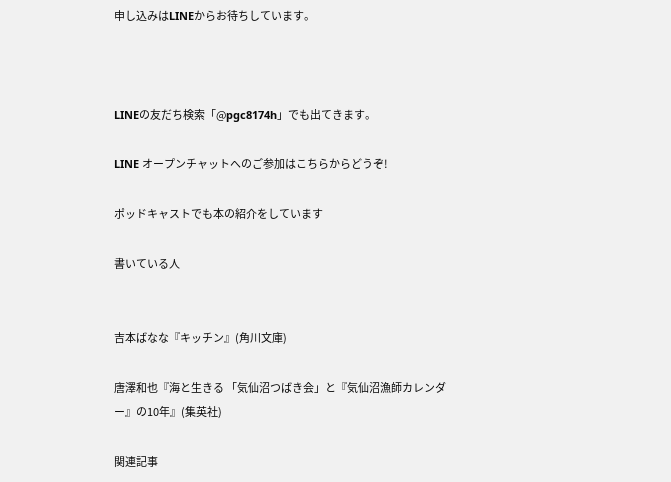申し込みはLINEからお待ちしています。



LINEの友だち検索「@pgc8174h」でも出てきます。

LINE オープンチャットへのご参加はこちらからどうぞ!

ポッドキャストでも本の紹介をしています

書いている人


吉本ばなな『キッチン』(角川文庫)

唐澤和也『海と生きる 「気仙沼つばき会」と『気仙沼漁師カレンダー』の10年』(集英社)

関連記事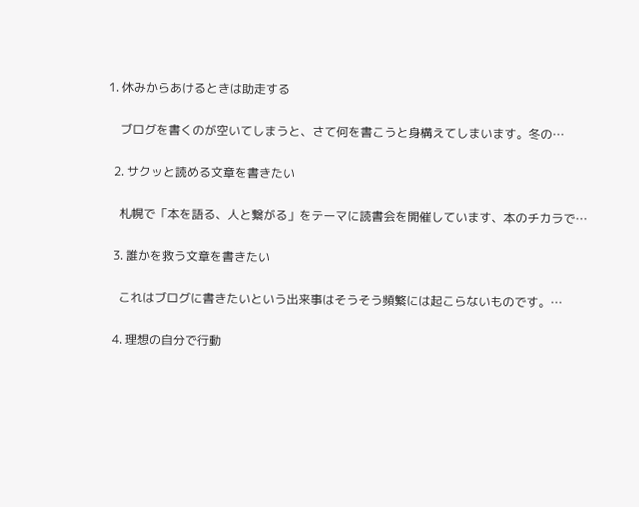1. 休みからあけるときは助走する

    ブログを書くのが空いてしまうと、さて何を書こうと身構えてしまいます。冬の…

  2. サクッと読める文章を書きたい

    札幌で「本を語る、人と繋がる」をテーマに読書会を開催しています、本のチカラで…

  3. 誰かを救う文章を書きたい

    これはブログに書きたいという出来事はそうそう頻繁には起こらないものです。…

  4. 理想の自分で行動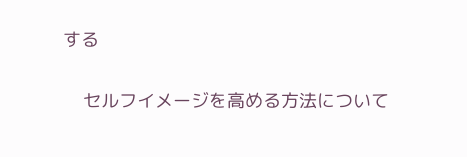する

    セルフイメージを高める方法について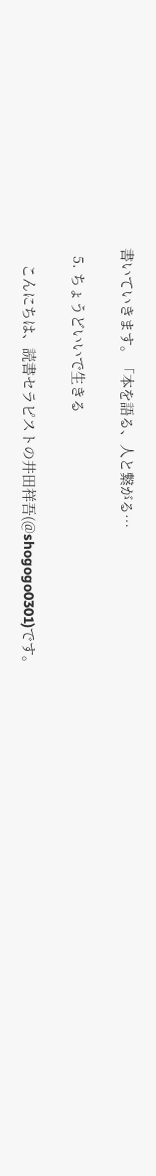書いていきます。「本を語る、人と繋がる…

  5. ちょうどいいで生きる

    こんにちは、読書セラピストの井田祥吾(@shogogo0301)です。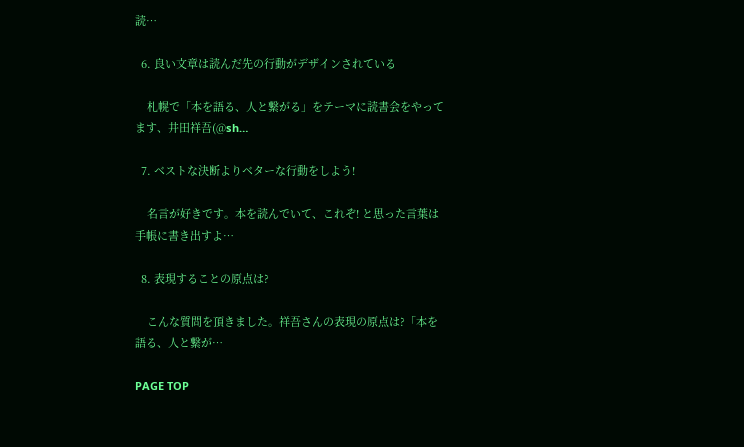読…

  6. 良い文章は読んだ先の行動がデザインされている

    札幌で「本を語る、人と繋がる」をテーマに読書会をやってます、井田祥吾(@sh…

  7. ベストな決断よりベターな行動をしよう!

    名言が好きです。本を読んでいて、これぞ! と思った言葉は手帳に書き出すよ…

  8. 表現することの原点は?

    こんな質問を頂きました。祥吾さんの表現の原点は?「本を語る、人と繋が…

PAGE TOP